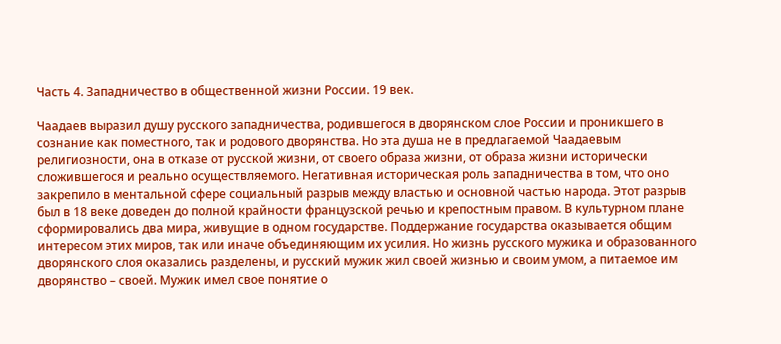Часть 4. Западничество в общественной жизни России. 19 век.

Чаадаев выразил душу русского западничества, родившегося в дворянском слое России и проникшего в сознание как поместного, так и родового дворянства. Но эта душа не в предлагаемой Чаадаевым религиозности, она в отказе от русской жизни, от своего образа жизни, от образа жизни исторически сложившегося и реально осуществляемого. Негативная историческая роль западничества в том, что оно закрепило в ментальной сфере социальный разрыв между властью и основной частью народа. Этот разрыв был в 18 веке доведен до полной крайности французской речью и крепостным правом. В культурном плане сформировались два мира, живущие в одном государстве. Поддержание государства оказывается общим интересом этих миров, так или иначе объединяющим их усилия. Но жизнь русского мужика и образованного дворянского слоя оказались разделены, и русский мужик жил своей жизнью и своим умом, а питаемое им дворянство – своей. Мужик имел свое понятие о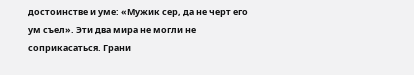достоинстве и уме: «Мужик сер, да не черт его ум съел». Эти два мира не могли не соприкасаться. Грани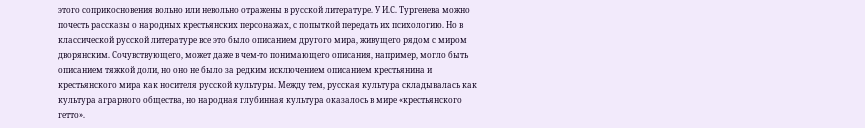этого соприкосновения вольно или невольно отражены в русской литературе. У И.С. Тургенева можно почесть рассказы о народных крестьянских персонажах, с попыткой передать их психологию. Но в классической русской литературе все это было описанием другого мира, живущего рядом с миром дворянским. Сочувствующего, может даже в чем-то понимающего описания, например, могло быть описанием тяжкой доли, но оно не было за редким исключением описанием крестьянина и крестьянского мира как носителя русской культуры. Между тем, русская культура складывалась как культура аграрного общества, но народная глубинная культура оказалось в мире «крестьянского гетто».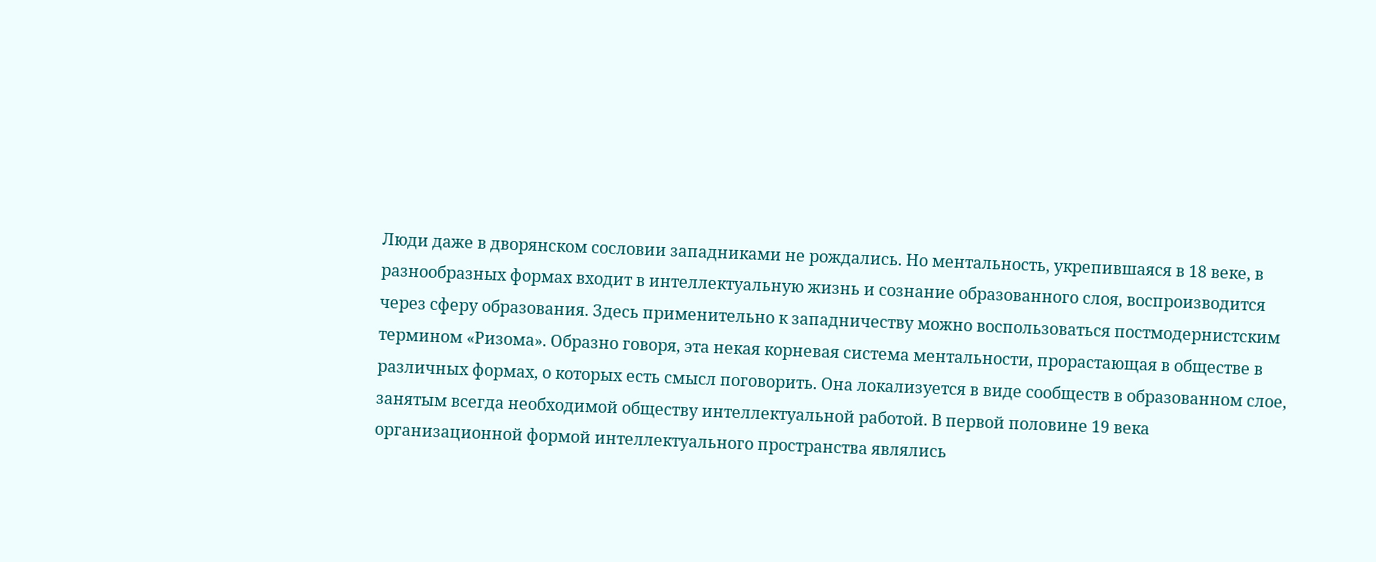Люди даже в дворянском сословии западниками не рождались. Но ментальность, укрепившаяся в 18 веке, в разнообразных формах входит в интеллектуальную жизнь и сознание образованного слоя, воспроизводится через сферу образования. Здесь применительно к западничеству можно воспользоваться постмодернистским термином «Ризома». Образно говоря, эта некая корневая система ментальности, прорастающая в обществе в различных формах, о которых есть смысл поговорить. Она локализуется в виде сообществ в образованном слое, занятым всегда необходимой обществу интеллектуальной работой. В первой половине 19 века организационной формой интеллектуального пространства являлись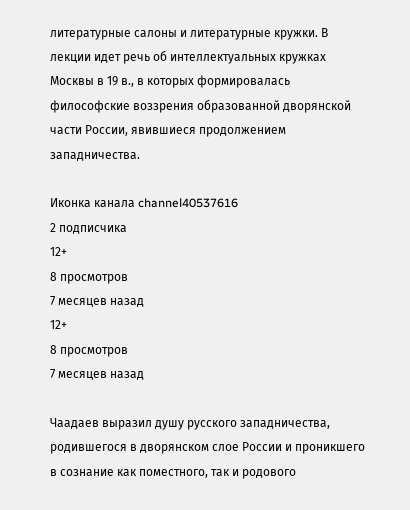литературные салоны и литературные кружки. В лекции идет речь об интеллектуальных кружках Москвы в 19 в., в которых формировалась философские воззрения образованной дворянской части России, явившиеся продолжением западничества.

Иконка канала channel40537616
2 подписчика
12+
8 просмотров
7 месяцев назад
12+
8 просмотров
7 месяцев назад

Чаадаев выразил душу русского западничества, родившегося в дворянском слое России и проникшего в сознание как поместного, так и родового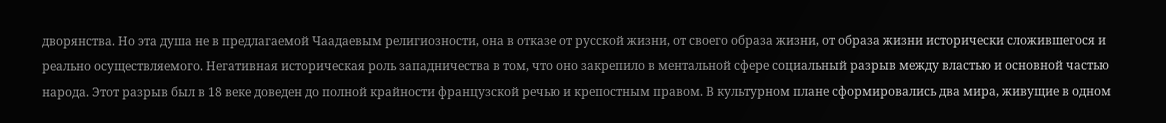дворянства. Но эта душа не в предлагаемой Чаадаевым религиозности, она в отказе от русской жизни, от своего образа жизни, от образа жизни исторически сложившегося и реально осуществляемого. Негативная историческая роль западничества в том, что оно закрепило в ментальной сфере социальный разрыв между властью и основной частью народа. Этот разрыв был в 18 веке доведен до полной крайности французской речью и крепостным правом. В культурном плане сформировались два мира, живущие в одном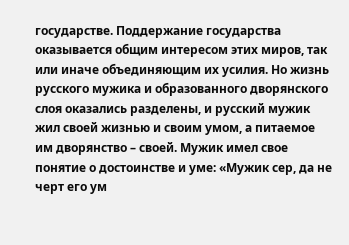государстве. Поддержание государства оказывается общим интересом этих миров, так или иначе объединяющим их усилия. Но жизнь русского мужика и образованного дворянского слоя оказались разделены, и русский мужик жил своей жизнью и своим умом, а питаемое им дворянство – своей. Мужик имел свое понятие о достоинстве и уме: «Мужик сер, да не черт его ум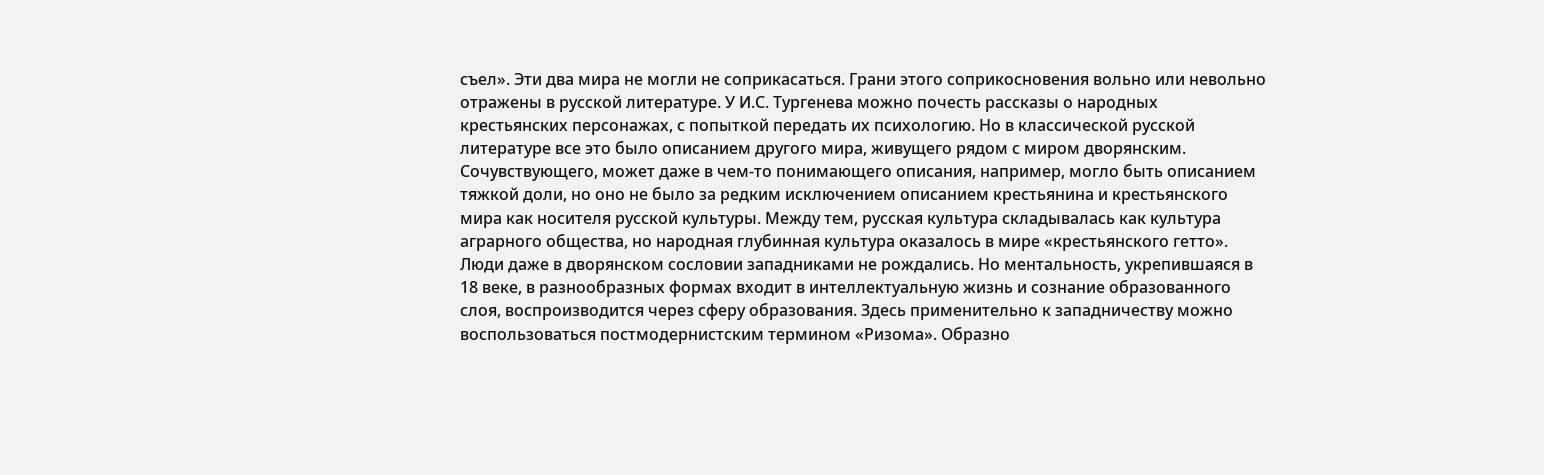съел». Эти два мира не могли не соприкасаться. Грани этого соприкосновения вольно или невольно отражены в русской литературе. У И.С. Тургенева можно почесть рассказы о народных крестьянских персонажах, с попыткой передать их психологию. Но в классической русской литературе все это было описанием другого мира, живущего рядом с миром дворянским. Сочувствующего, может даже в чем-то понимающего описания, например, могло быть описанием тяжкой доли, но оно не было за редким исключением описанием крестьянина и крестьянского мира как носителя русской культуры. Между тем, русская культура складывалась как культура аграрного общества, но народная глубинная культура оказалось в мире «крестьянского гетто». Люди даже в дворянском сословии западниками не рождались. Но ментальность, укрепившаяся в 18 веке, в разнообразных формах входит в интеллектуальную жизнь и сознание образованного слоя, воспроизводится через сферу образования. Здесь применительно к западничеству можно воспользоваться постмодернистским термином «Ризома». Образно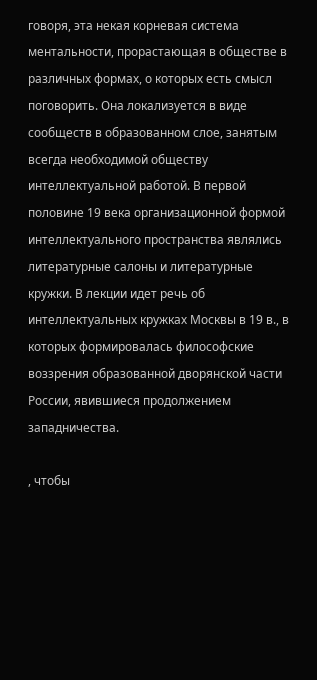говоря, эта некая корневая система ментальности, прорастающая в обществе в различных формах, о которых есть смысл поговорить. Она локализуется в виде сообществ в образованном слое, занятым всегда необходимой обществу интеллектуальной работой. В первой половине 19 века организационной формой интеллектуального пространства являлись литературные салоны и литературные кружки. В лекции идет речь об интеллектуальных кружках Москвы в 19 в., в которых формировалась философские воззрения образованной дворянской части России, явившиеся продолжением западничества.

, чтобы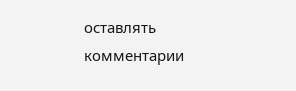оставлять комментарии